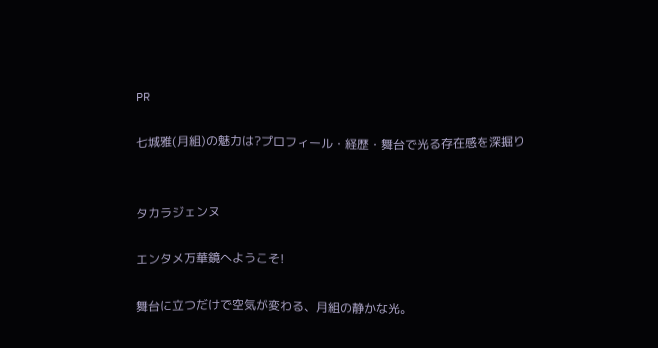PR

七城雅(月組)の魅力は?プロフィール・経歴・舞台で光る存在感を深掘り


タカラジェンヌ

エンタメ万華鏡へようこそ!

舞台に立つだけで空気が変わる、月組の静かな光。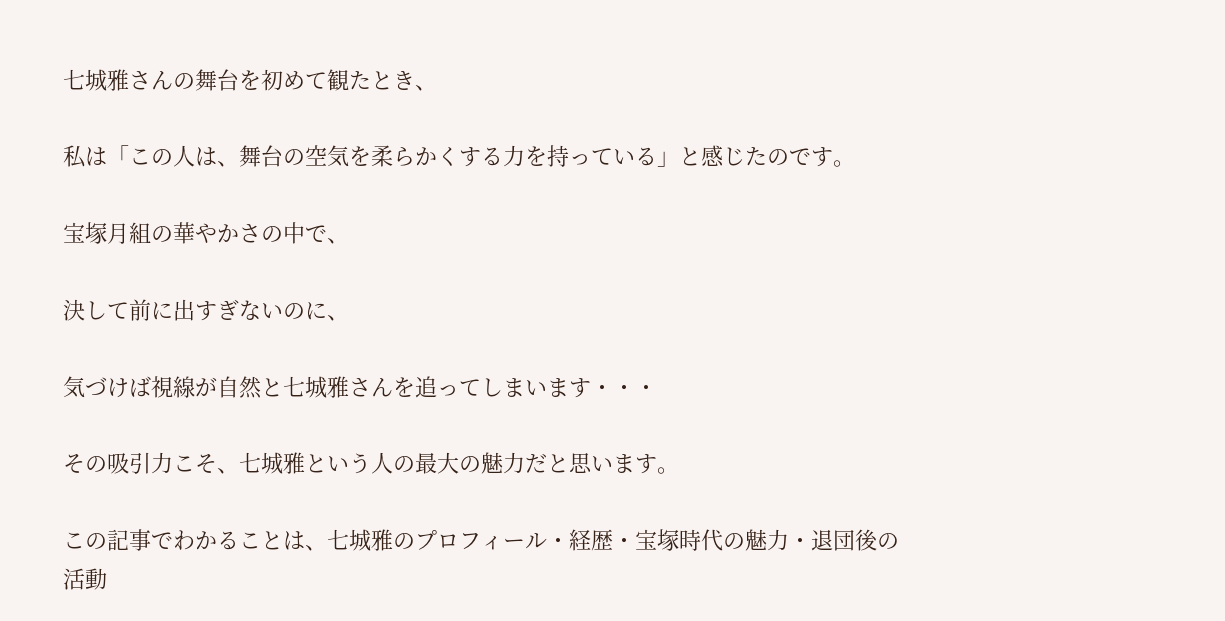七城雅さんの舞台を初めて観たとき、

私は「この人は、舞台の空気を柔らかくする力を持っている」と感じたのです。

宝塚月組の華やかさの中で、

決して前に出すぎないのに、

気づけば視線が自然と七城雅さんを追ってしまいます・・・

その吸引力こそ、七城雅という人の最大の魅力だと思います。

この記事でわかることは、七城雅のプロフィール・経歴・宝塚時代の魅力・退団後の活動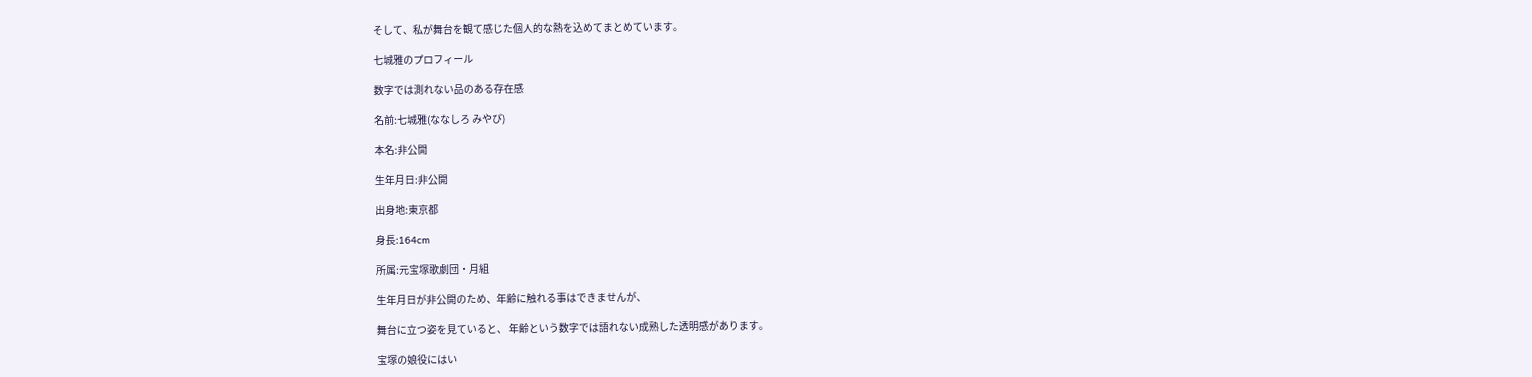そして、私が舞台を観て感じた個人的な熱を込めてまとめています。

七城雅のプロフィール

数字では測れない品のある存在感

名前:七城雅(ななしろ みやび)

本名:非公開

生年月日:非公開

出身地:東京都

身長:164cm

所属:元宝塚歌劇団・月組

生年月日が非公開のため、年齢に触れる事はできませんが、

舞台に立つ姿を見ていると、 年齢という数字では語れない成熟した透明感があります。

宝塚の娘役にはい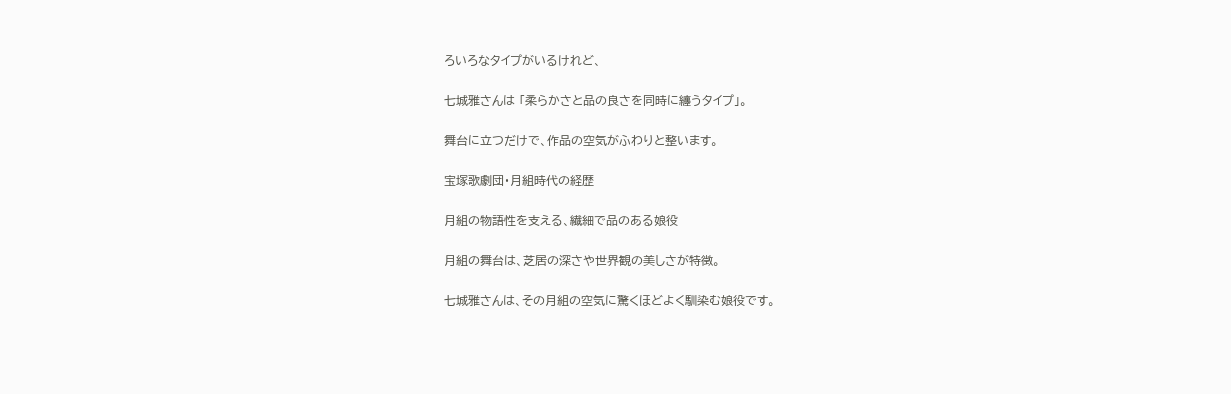ろいろなタイプがいるけれど、

七城雅さんは 「柔らかさと品の良さを同時に纏うタイプ」。

舞台に立つだけで、作品の空気がふわりと整います。

宝塚歌劇団・月組時代の経歴

月組の物語性を支える、繊細で品のある娘役

月組の舞台は、芝居の深さや世界観の美しさが特徴。

七城雅さんは、その月組の空気に驚くほどよく馴染む娘役です。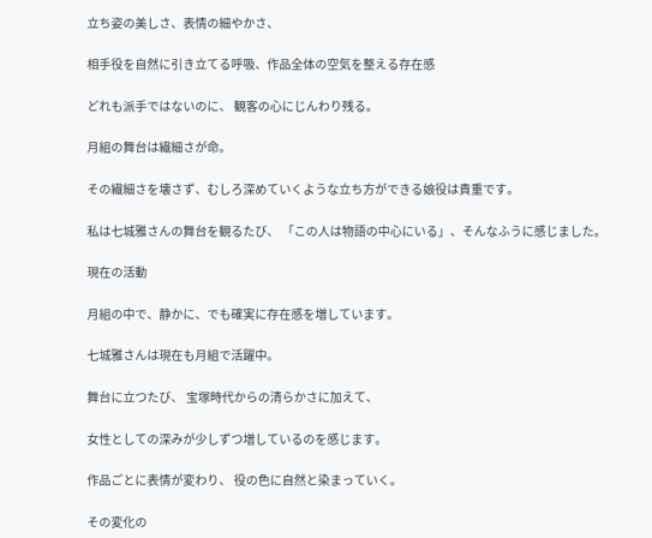立ち姿の美しさ、表情の細やかさ、

相手役を自然に引き立てる呼吸、作品全体の空気を整える存在感

どれも派手ではないのに、 観客の心にじんわり残る。

月組の舞台は繊細さが命。

その繊細さを壊さず、むしろ深めていくような立ち方ができる娘役は貴重です。

私は七城雅さんの舞台を観るたび、 「この人は物語の中心にいる」、そんなふうに感じました。

現在の活動

月組の中で、静かに、でも確実に存在感を増しています。

七城雅さんは現在も月組で活躍中。

舞台に立つたび、 宝塚時代からの清らかさに加えて、

女性としての深みが少しずつ増しているのを感じます。

作品ごとに表情が変わり、 役の色に自然と染まっていく。

その変化の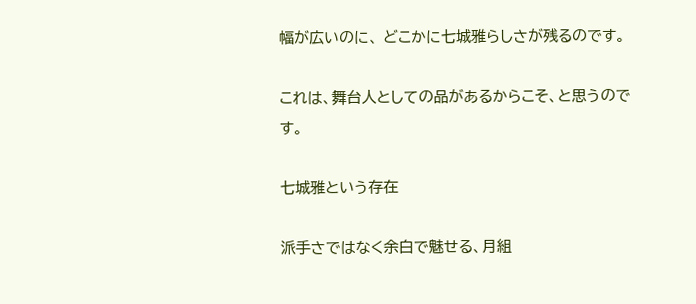幅が広いのに、 どこかに七城雅らしさが残るのです。

これは、舞台人としての品があるからこそ、と思うのです。

七城雅という存在

派手さではなく余白で魅せる、月組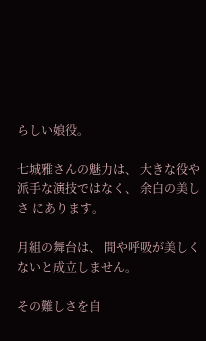らしい娘役。

七城雅さんの魅力は、 大きな役や派手な演技ではなく、 余白の美しさ にあります。

月組の舞台は、 間や呼吸が美しくないと成立しません。

その難しさを自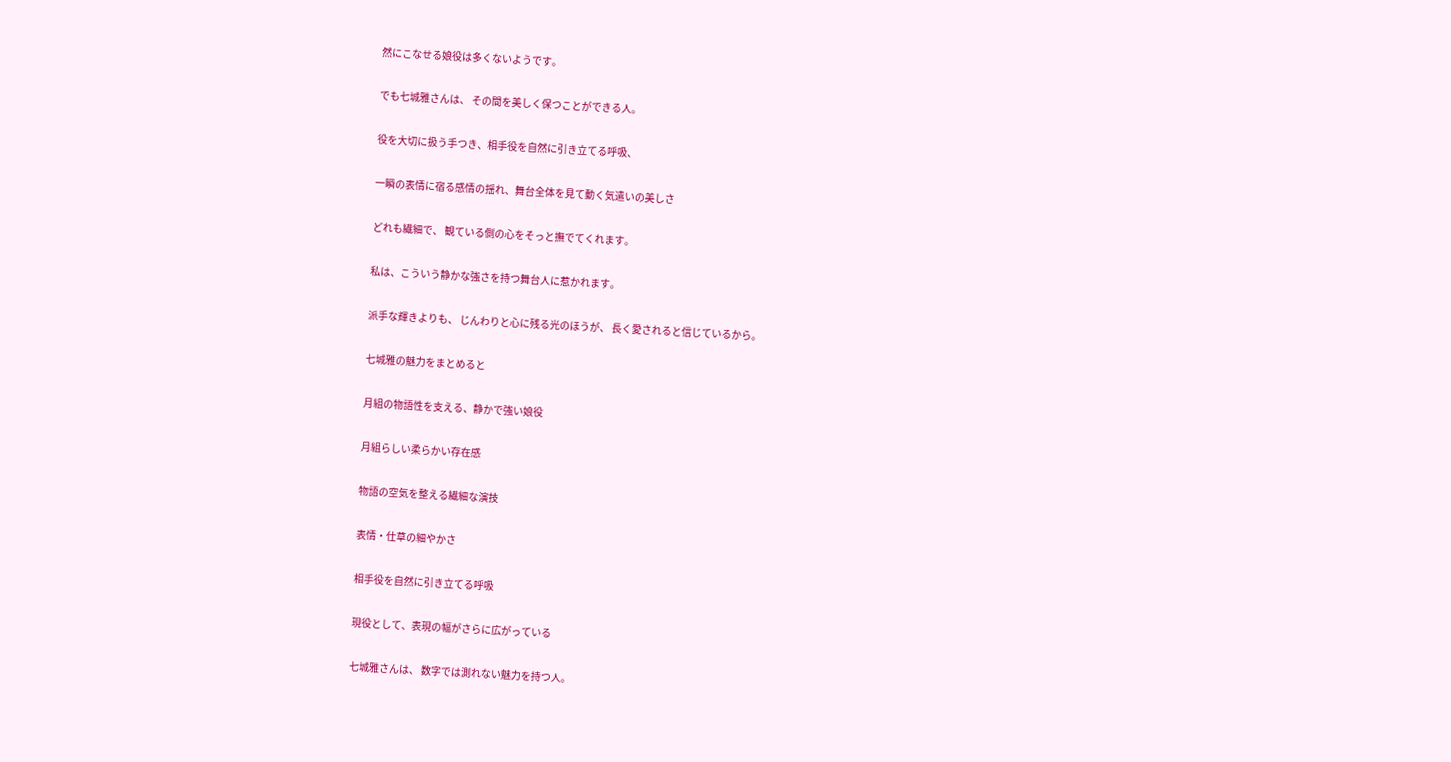然にこなせる娘役は多くないようです。

でも七城雅さんは、 その間を美しく保つことができる人。

役を大切に扱う手つき、相手役を自然に引き立てる呼吸、

一瞬の表情に宿る感情の揺れ、舞台全体を見て動く気遣いの美しさ

どれも繊細で、 観ている側の心をそっと撫でてくれます。

私は、こういう静かな強さを持つ舞台人に惹かれます。

派手な輝きよりも、 じんわりと心に残る光のほうが、 長く愛されると信じているから。

七城雅の魅力をまとめると

月組の物語性を支える、静かで強い娘役

月組らしい柔らかい存在感

物語の空気を整える繊細な演技

表情・仕草の細やかさ

相手役を自然に引き立てる呼吸

現役として、表現の幅がさらに広がっている

七城雅さんは、 数字では測れない魅力を持つ人。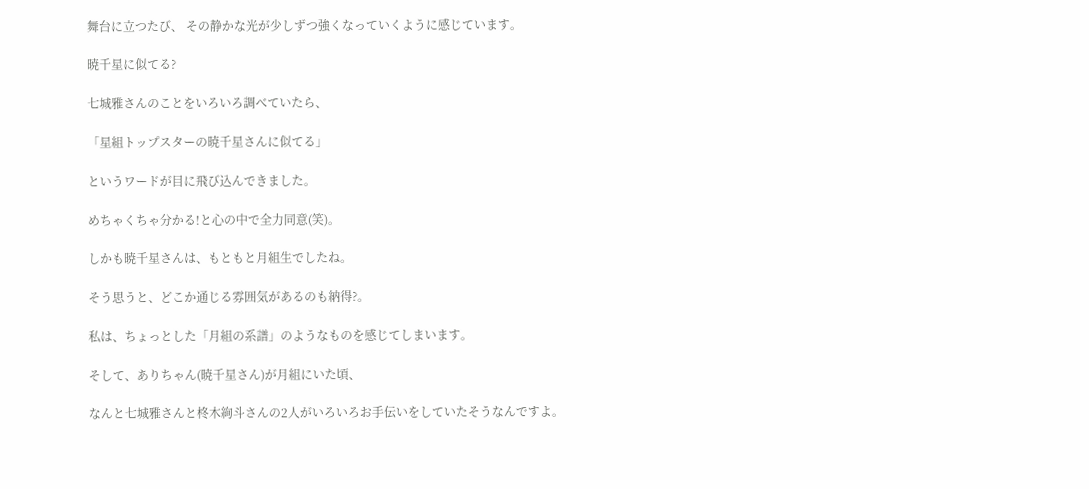舞台に立つたび、 その静かな光が少しずつ強くなっていくように感じています。

暁千星に似てる?

七城雅さんのことをいろいろ調べていたら、

「星組トップスターの暁千星さんに似てる」

というワードが目に飛び込んできました。

めちゃくちゃ分かる!と心の中で全力同意(笑)。

しかも暁千星さんは、もともと月組生でしたね。

そう思うと、どこか通じる雰囲気があるのも納得?。

私は、ちょっとした「月組の系譜」のようなものを感じてしまいます。

そして、ありちゃん(暁千星さん)が月組にいた頃、

なんと七城雅さんと柊木絢斗さんの2人がいろいろお手伝いをしていたそうなんですよ。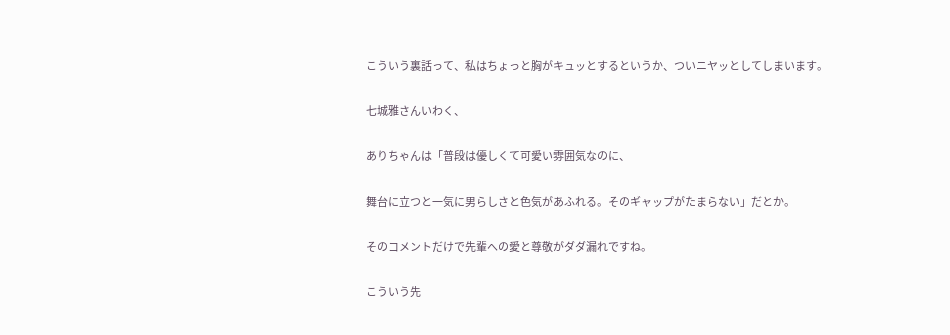こういう裏話って、私はちょっと胸がキュッとするというか、ついニヤッとしてしまいます。

七城雅さんいわく、

ありちゃんは「普段は優しくて可愛い雰囲気なのに、

舞台に立つと一気に男らしさと色気があふれる。そのギャップがたまらない」だとか。

そのコメントだけで先輩への愛と尊敬がダダ漏れですね。

こういう先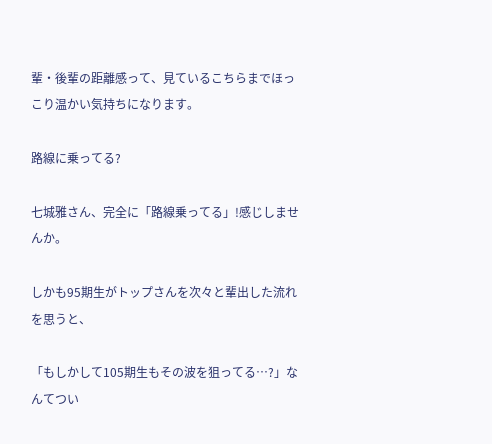輩・後輩の距離感って、見ているこちらまでほっこり温かい気持ちになります。

路線に乗ってる?

七城雅さん、完全に「路線乗ってる」!感じしませんか。

しかも95期生がトップさんを次々と輩出した流れを思うと、

「もしかして105期生もその波を狙ってる…?」なんてつい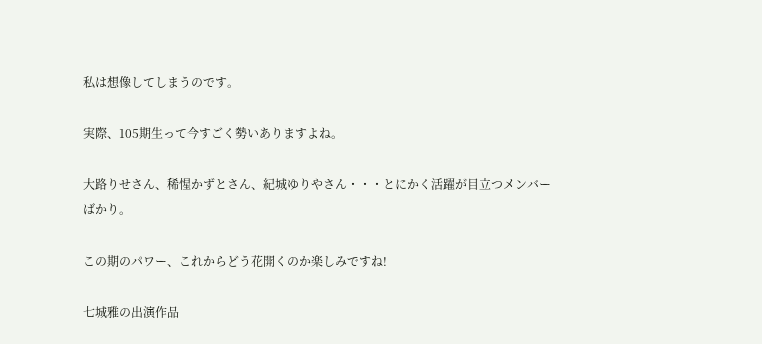私は想像してしまうのです。

実際、105期生って今すごく勢いありますよね。

大路りせさん、稀惺かずとさん、紀城ゆりやさん・・・とにかく活躍が目立つメンバーばかり。

この期のパワー、これからどう花開くのか楽しみですね!

七城雅の出演作品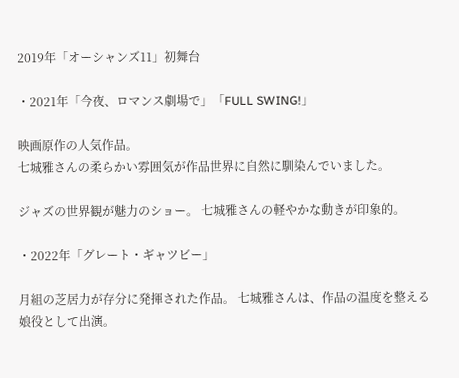2019年「オーシャンズ11」初舞台

・2021年「今夜、ロマンス劇場で」「FULL SWING!」

映画原作の人気作品。
七城雅さんの柔らかい雰囲気が作品世界に自然に馴染んでいました。

ジャズの世界観が魅力のショー。 七城雅さんの軽やかな動きが印象的。

・2022年「グレート・ギャツビー」

月組の芝居力が存分に発揮された作品。 七城雅さんは、作品の温度を整える娘役として出演。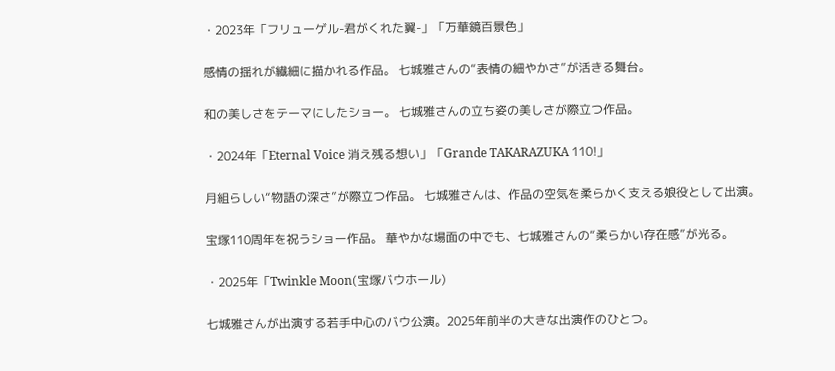・2023年「フリューゲル-君がくれた翼-」「万華鏡百景色」

感情の揺れが繊細に描かれる作品。 七城雅さんの“表情の細やかさ”が活きる舞台。

和の美しさをテーマにしたショー。 七城雅さんの立ち姿の美しさが際立つ作品。

・2024年「Eternal Voice 消え残る想い」「Grande TAKARAZUKA 110!」

月組らしい“物語の深さ”が際立つ作品。 七城雅さんは、作品の空気を柔らかく支える娘役として出演。

宝塚110周年を祝うショー作品。 華やかな場面の中でも、七城雅さんの“柔らかい存在感”が光る。

・2025年「Twinkle Moon(宝塚バウホール)

七城雅さんが出演する若手中心のバウ公演。2025年前半の大きな出演作のひとつ。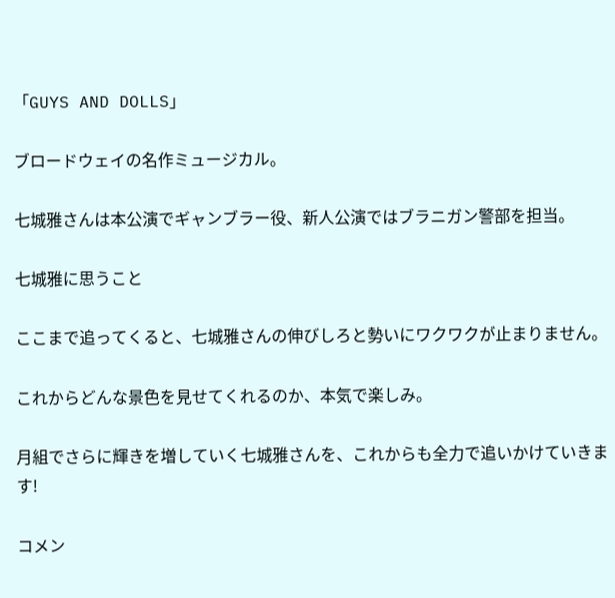「GUYS AND DOLLS」

ブロードウェイの名作ミュージカル。

七城雅さんは本公演でギャンブラー役、新人公演ではブラニガン警部を担当。

七城雅に思うこと

ここまで追ってくると、七城雅さんの伸びしろと勢いにワクワクが止まりません。

これからどんな景色を見せてくれるのか、本気で楽しみ。

月組でさらに輝きを増していく七城雅さんを、これからも全力で追いかけていきます!

コメン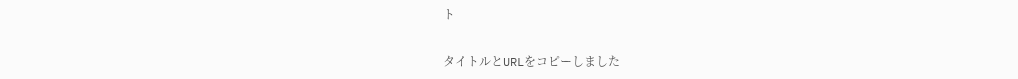ト

タイトルとURLをコピーしました